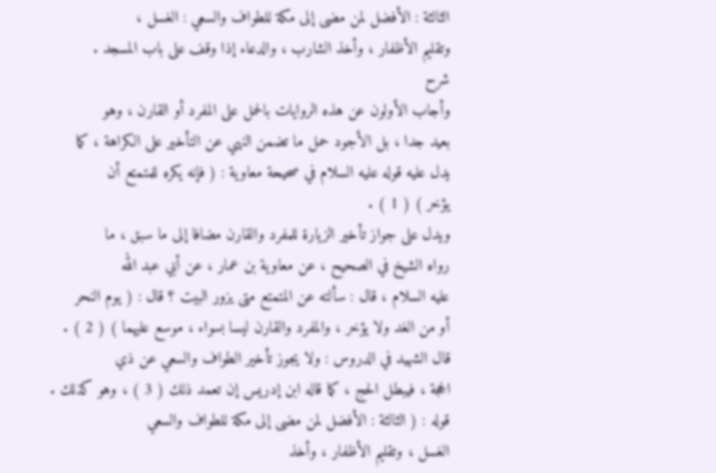الثالثة : الأفضل لمن مضى إلى مكة للطواف والسعي : الغسل ،
وتقليم الأظفار ، وأخذ الشارب ، والدعاء إذا وقف على باب المسجد .
شرح
وأجاب الأولون عن هذه الروايات بالحمل على المفرد أو القارن ، وهو
بعيد جدا ، بل الأجود حمل ما تضمن النهي عن التأخير على الكراهة ، كما
يدل عليه قوله عليه السلام في صحيحة معاوية : ( فإنه يكره للمتمتع أن
يؤخر ) ( 1 ) .
ويدل على جواز تأخير الزيارة للمفرد والقارن مضافا إلى ما سبق ، ما
رواه الشيخ في الصحيح ، عن معاوية بن عمار ، عن أبي عبد الله
عليه السلام ، قال : سألته عن المتمتع متى يزور البيت ؟ قال : ( يوم النحر
أو من الغد ولا يؤخر ، والمفرد والقارن ليسا بسواء ، موسع عليهما ) ( 2 ) .
قال الشهيد في الدروس : ولا يجوز تأخير الطواف والسعي عن ذي
الحجة ، فيبطل الحج ، كما قاله ابن إدريس إن تعمد ذلك ( 3 ) ، وهو كذلك .
قوله : ( الثالثة : الأفضل لمن مضى إلى مكة للطواف والسعي
الغسل ، وتقليم الأظفار ، وأخذ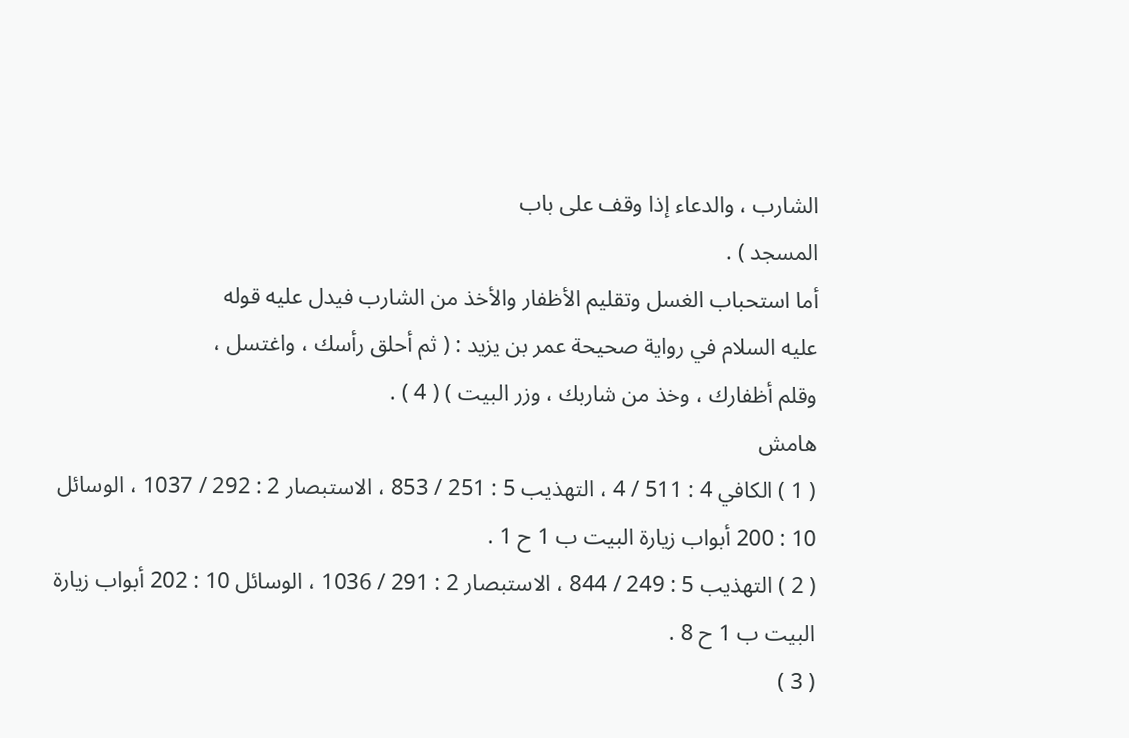الشارب ، والدعاء إذا وقف على باب
المسجد ) .
أما استحباب الغسل وتقليم الأظفار والأخذ من الشارب فيدل عليه قوله
عليه السلام في رواية صحيحة عمر بن يزيد : ( ثم أحلق رأسك ، واغتسل ،
وقلم أظفارك ، وخذ من شاربك ، وزر البيت ) ( 4 ) .
هامش
( 1 ) الكافي 4 : 511 / 4 ، التهذيب 5 : 251 / 853 ، الاستبصار 2 : 292 / 1037 ، الوسائل
10 : 200 أبواب زيارة البيت ب 1 ح 1 .
( 2 ) التهذيب 5 : 249 / 844 ، الاستبصار 2 : 291 / 1036 ، الوسائل 10 : 202 أبواب زيارة
البيت ب 1 ح 8 .
( 3 )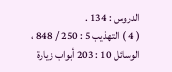الدروس : 134 .
( 4 ) التهذيب 5 : 250 / 848 ، الوسائل 10 : 203 أبواب زيارة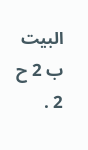البيت ب 2 ح 2 .